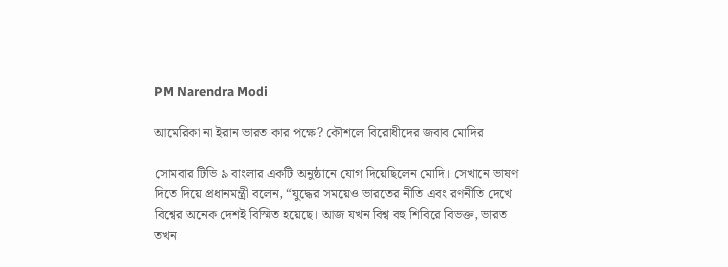PM Narendra Modi

আমেরিকা না ইরান ভারত কার পক্ষে? কৌশলে বিরোধীদের জবাব মোদির

সোমবার টিভি ৯ বাংলার একটি অনুষ্ঠানে যোগ দিয়েছিলেন মোদি। সেখানে ভাষণ দিতে দিয়ে প্রধানমন্ত্রী বলেন, “যুদ্ধের সময়েও ভারতের নীতি এবং রণনীতি দেখে বিশ্বের অনেক দেশই বিস্মিত হয়েছে। আজ যখন বিশ্ব বহু শিবিরে বিভক্ত, ভারত তখন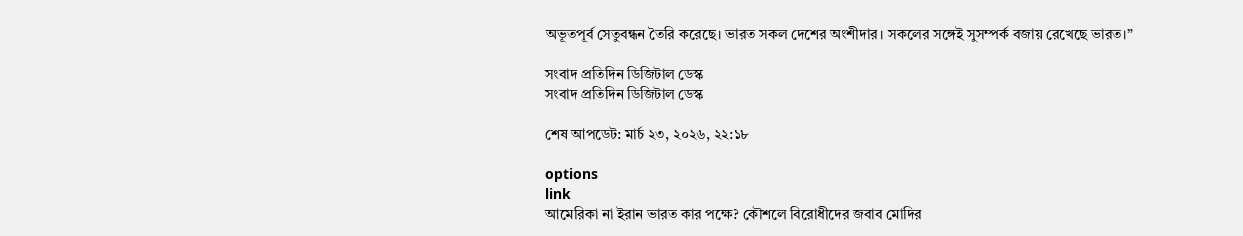অভূতপূর্ব সেতুবন্ধন তৈরি করেছে। ভারত সকল দেশের অংশীদার। সকলের সঙ্গেই সুসম্পর্ক বজায় রেখেছে ভারত।”

সংবাদ প্রতিদিন ডিজিটাল ডেস্ক
সংবাদ প্রতিদিন ডিজিটাল ডেস্ক

শেষ আপডেট: মার্চ ২৩, ২০২৬, ২২:১৮

options
link
আমেরিকা না ইরান ভারত কার পক্ষে? কৌশলে বিরোধীদের জবাব মোদির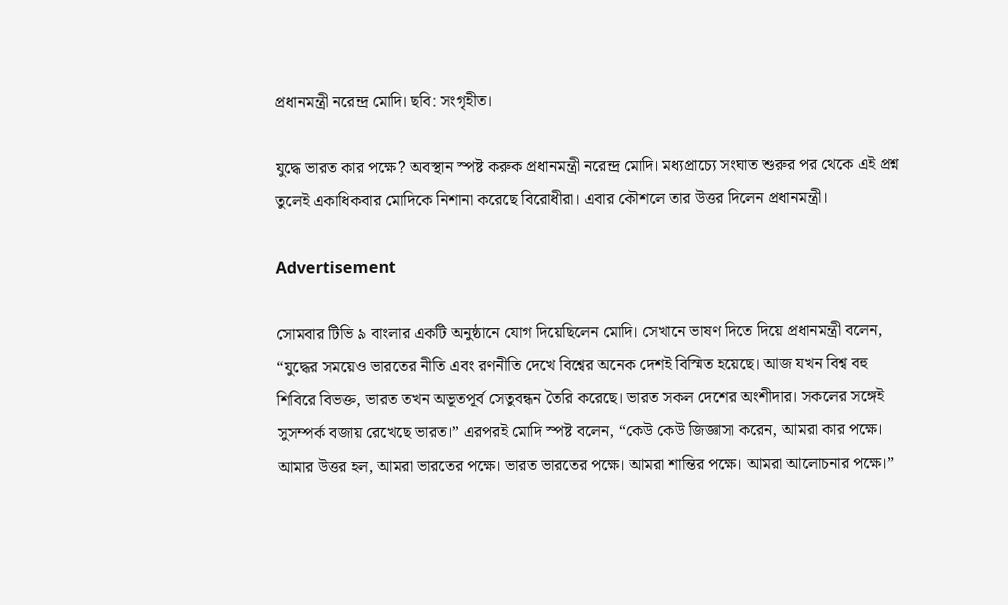প্রধানমন্ত্রী নরেন্দ্র মোদি। ছবি: সংগৃহীত।

যুদ্ধে ভারত কার পক্ষে? অবস্থান স্পষ্ট করুক প্রধানমন্ত্রী নরেন্দ্র মোদি। মধ্যপ্রাচ্যে সংঘাত শুরুর পর থেকে এই প্রশ্ন তুলেই একাধিকবার মোদিকে নিশানা করেছে বিরোধীরা। এবার কৌশলে তার উত্তর দিলেন প্রধানমন্ত্রী।

Advertisement

সোমবার টিভি ৯ বাংলার একটি অনুষ্ঠানে যোগ দিয়েছিলেন মোদি। সেখানে ভাষণ দিতে দিয়ে প্রধানমন্ত্রী বলেন, “যুদ্ধের সময়েও ভারতের নীতি এবং রণনীতি দেখে বিশ্বের অনেক দেশই বিস্মিত হয়েছে। আজ যখন বিশ্ব বহু শিবিরে বিভক্ত, ভারত তখন অভূতপূর্ব সেতুবন্ধন তৈরি করেছে। ভারত সকল দেশের অংশীদার। সকলের সঙ্গেই সুসম্পর্ক বজায় রেখেছে ভারত।” এরপরই মোদি স্পষ্ট বলেন, “কেউ কেউ জিজ্ঞাসা করেন, আমরা কার পক্ষে। আমার উত্তর হল, আমরা ভারতের পক্ষে। ভারত ভারতের পক্ষে। আমরা শান্তির পক্ষে। আমরা আলোচনার পক্ষে।”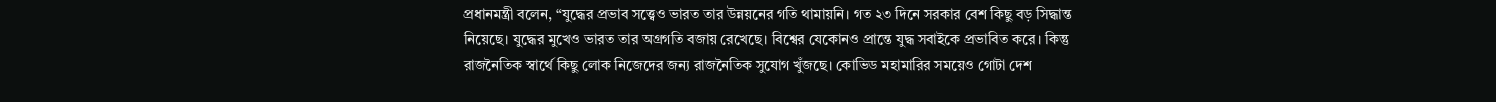প্রধানমন্ত্রী বলেন, “যুদ্ধের প্রভাব সত্ত্বেও ভারত তার উন্নয়নের গতি থামায়নি। গত ২৩ দিনে সরকার বেশ কিছু বড় সিদ্ধান্ত নিয়েছে। যুদ্ধের মুখেও ভারত তার অগ্রগতি বজায় রেখেছে। বিশ্বের যেকোনও প্রান্তে যুদ্ধ সবাইকে প্রভাবিত করে। কিন্তু রাজনৈতিক স্বার্থে কিছু লোক নিজেদের জন্য রাজনৈতিক সুযোগ খুঁজছে। কোভিড মহামারির সময়েও গোটা দেশ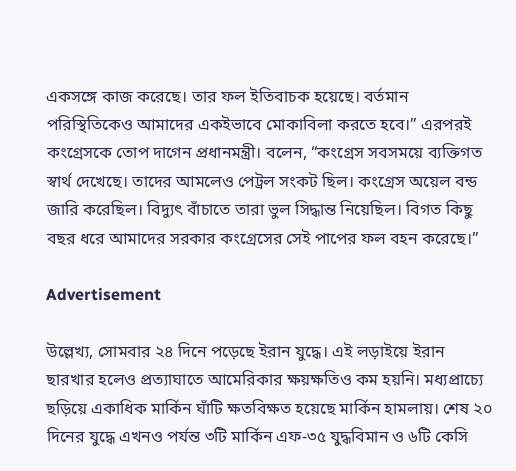একসঙ্গে কাজ করেছে। তার ফল ইতিবাচক হয়েছে। বর্তমান পরিস্থিতিকেও আমাদের একইভাবে মোকাবিলা করতে হবে।” এরপরই কংগ্রেসকে তোপ দাগেন প্রধানমন্ত্রী। বলেন, “কংগ্রেস সবসময়ে ব্যক্তিগত স্বার্থ দেখেছে। তাদের আমলেও পেট্রল সংকট ছিল। কংগ্রেস অয়েল বন্ড জারি করেছিল। বিদ্যুৎ বাঁচাতে তারা ভুল সিদ্ধান্ত নিয়েছিল। বিগত কিছু বছর ধরে আমাদের সরকার কংগ্রেসের সেই পাপের ফল বহন করেছে।”

Advertisement

উল্লেখ্য, সোমবার ২৪ দিনে পড়েছে ইরান যুদ্ধে। এই লড়াইয়ে ইরান ছারখার হলেও প্রত্যাঘাতে আমেরিকার ক্ষয়ক্ষতিও কম হয়নি। মধ্যপ্রাচ্যে ছড়িয়ে একাধিক মার্কিন ঘাঁটি ক্ষতবিক্ষত হয়েছে মার্কিন হামলায়। শেষ ২০ দিনের যুদ্ধে এখনও পর্যন্ত ৩টি মার্কিন এফ-৩৫ যুদ্ধবিমান ও ৬টি কেসি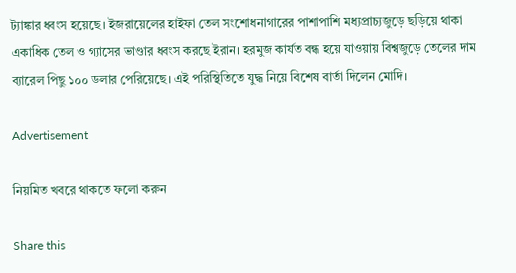ট্যাঙ্কার ধ্বংস হয়েছে। ইজরায়েলের হাইফা তেল সংশোধনাগারের পাশাপাশি মধ্যপ্রাচ্যজুড়ে ছড়িয়ে থাকা একাধিক তেল ও গ্যাসের ভাণ্ডার ধ্বংস করছে ইরান। হরমুজ কার্যত বন্ধ হয়ে যাওয়ায় বিশ্বজুড়ে তেলের দাম ব্যারেল পিছু ১০০ ডলার পেরিয়েছে। এই পরিস্থিতিতে যুদ্ধ নিয়ে বিশেষ বার্তা দিলেন মোদি।

Advertisement

নিয়মিত খবরে থাকতে ফলো করুন

Share this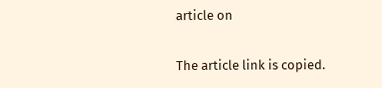article on

The article link is copied.